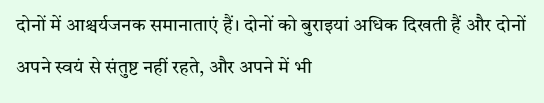दोनों में आश्चर्यजनक समानाताएं हैं। दोनों को बुराइयां अधिक दिखती हैं और दोनों अपने स्वयं से संतुष्ट नहीं रहते, और अपने में भी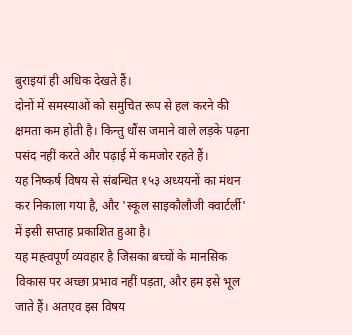बुराइयां ही अधिक देखते हैं।
दोनों में समस्याओं को समुचित रूप से हल करने की क्षमता कम होती है। किन्तु धौंस जमाने वाले लड़के पढ़ना पसंद नहीं करते और पढ़ाई में कमजोर रहते हैं।
यह निष्कर्ष विषय से संबन्धित १५३ अध्ययनों का मंथन कर निकाला गया है, और 'स्कूल साइकौलौजी क्वार्टर्ली' में इसी सप्ताह प्रकाशित हुआ है।
यह मह्त्वपूर्ण व्यवहार है जिसका बच्चों के मानसिक विकास पर अच्छा प्रभाव नहीं पड़ता, और हम इसे भूल जाते हैं। अतएव इस विषय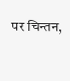पर चिन्तन,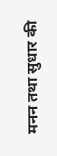मनन तथा सुधार की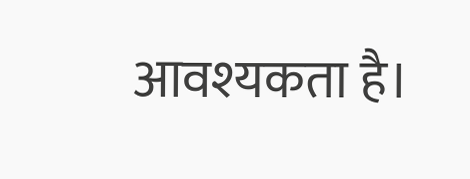आवश्यकता है।